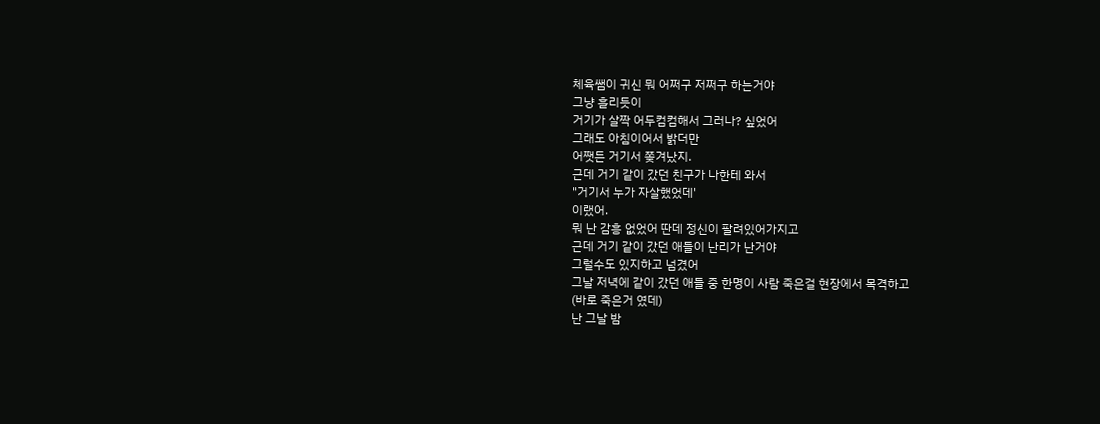체육쌤이 귀신 뭐 어쩌구 저쩌구 하는거야
그냥 흘리듯이
거기가 살짝 어두컴컴해서 그러나? 싶었어
그래도 아침이어서 밝더만
어쨋든 거기서 쫒겨났지.
근데 거기 같이 갔던 친구가 나한테 와서
"거기서 누가 자살했었데'
이랬어.
뭐 난 감흥 없었어 딴데 정신이 팔려있어가지고
근데 거기 같이 갔던 애들이 난리가 난거야
그럴수도 있지하고 넘겼어
그날 저녁에 같이 갔던 애들 중 한명이 사람 죽은걸 현장에서 목격하고
(바로 죽은거 였데)
난 그날 밤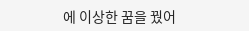에 이상한 꿈을 꿨어